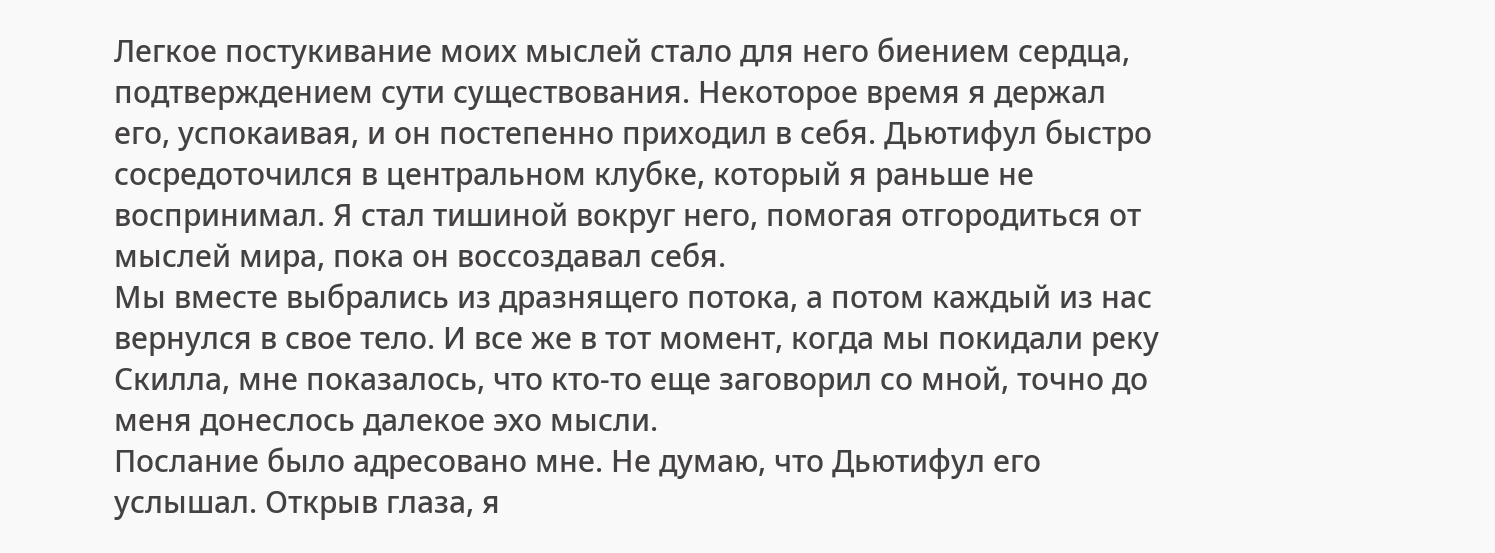Легкое постукивание моих мыслей стало для него биением сердца, подтверждением сути существования. Некоторое время я держал его, успокаивая, и он постепенно приходил в себя. Дьютифул быстро сосредоточился в центральном клубке, который я раньше не воспринимал. Я стал тишиной вокруг него, помогая отгородиться от мыслей мира, пока он воссоздавал себя.
Мы вместе выбрались из дразнящего потока, а потом каждый из нас вернулся в свое тело. И все же в тот момент, когда мы покидали реку Скилла, мне показалось, что кто-то еще заговорил со мной, точно до меня донеслось далекое эхо мысли.
Послание было адресовано мне. Не думаю, что Дьютифул его услышал. Открыв глаза, я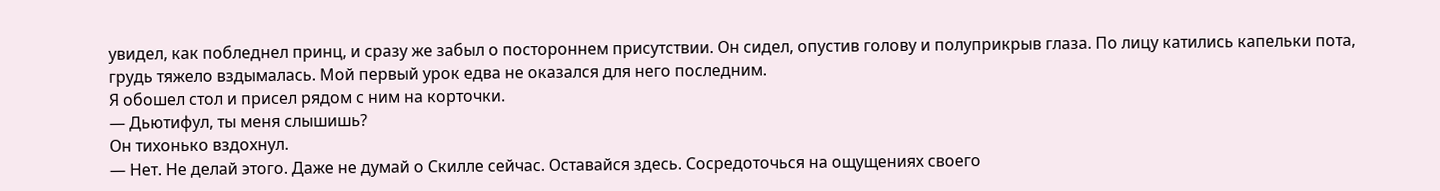увидел, как побледнел принц, и сразу же забыл о постороннем присутствии. Он сидел, опустив голову и полуприкрыв глаза. По лицу катились капельки пота, грудь тяжело вздымалась. Мой первый урок едва не оказался для него последним.
Я обошел стол и присел рядом с ним на корточки.
— Дьютифул, ты меня слышишь?
Он тихонько вздохнул.
— Нет. Не делай этого. Даже не думай о Скилле сейчас. Оставайся здесь. Сосредоточься на ощущениях своего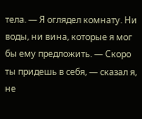тела. — Я оглядел комнату. Ни воды, ни вина, которые я мог бы ему предложить. — Скоро ты придешь в себя, — сказал я, не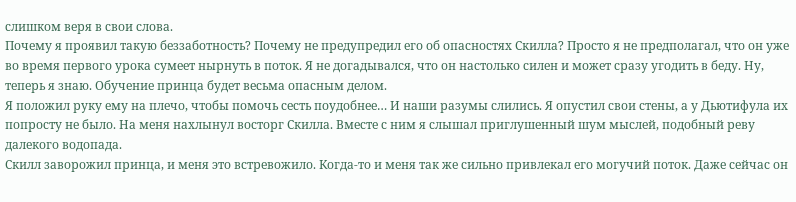слишком веря в свои слова.
Почему я проявил такую беззаботность? Почему не предупредил его об опасностях Скилла? Просто я не предполагал, что он уже во время первого урока сумеет нырнуть в поток. Я не догадывался, что он настолько силен и может сразу угодить в беду. Ну, теперь я знаю. Обучение принца будет весьма опасным делом.
Я положил руку ему на плечо, чтобы помочь сесть поудобнее… И наши разумы слились. Я опустил свои стены, а у Дьютифула их попросту не было. На меня нахлынул восторг Скилла. Вместе с ним я слышал приглушенный шум мыслей, подобный реву далекого водопада.
Скилл заворожил принца, и меня это встревожило. Когда-то и меня так же сильно привлекал его могучий поток. Даже сейчас он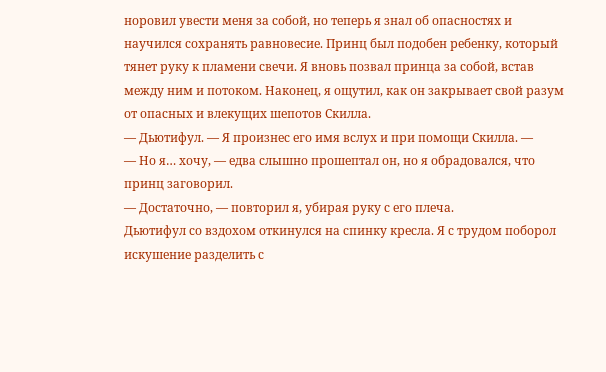норовил увести меня за собой, но теперь я знал об опасностях и научился сохранять равновесие. Принц был подобен ребенку, который тянет руку к пламени свечи. Я вновь позвал принца за собой, встав между ним и потоком. Наконец, я ощутил, как он закрывает свой разум от опасных и влекущих шепотов Скилла.
— Дьютифул. — Я произнес его имя вслух и при помощи Скилла. —
— Но я… хочу, — едва слышно прошептал он, но я обрадовался, что принц заговорил.
— Достаточно, — повторил я, убирая руку с его плеча.
Дьютифул со вздохом откинулся на спинку кресла. Я с трудом поборол искушение разделить с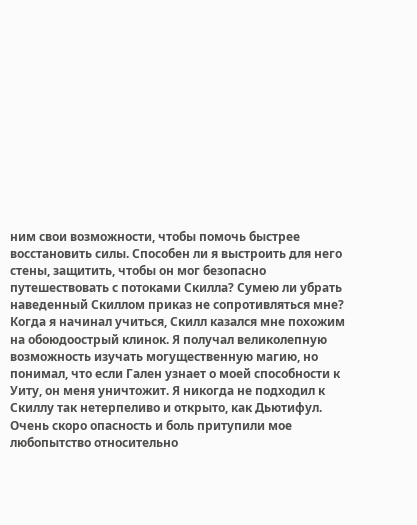ним свои возможности, чтобы помочь быстрее восстановить силы. Способен ли я выстроить для него стены, защитить, чтобы он мог безопасно путешествовать с потоками Скилла? Сумею ли убрать наведенный Скиллом приказ не сопротивляться мне?
Когда я начинал учиться, Скилл казался мне похожим на обоюдоострый клинок. Я получал великолепную возможность изучать могущественную магию, но понимал, что если Гален узнает о моей способности к Уиту, он меня уничтожит. Я никогда не подходил к Скиллу так нетерпеливо и открыто, как Дьютифул. Очень скоро опасность и боль притупили мое любопытство относительно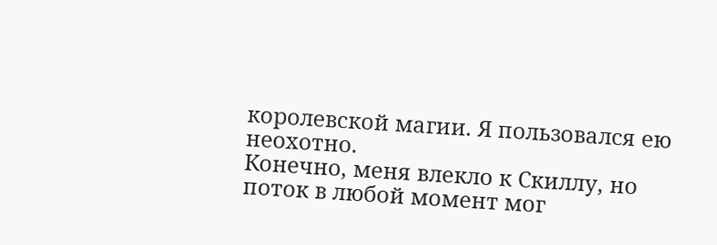королевской магии. Я пользовался ею неохотно.
Конечно, меня влекло к Скиллу, но поток в любой момент мог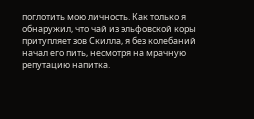поглотить мою личность. Как только я обнаружил, что чай из эльфовской коры притупляет зов Скилла, я без колебаний начал его пить, несмотря на мрачную репутацию напитка.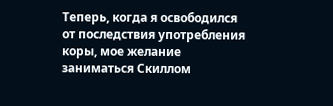Теперь, когда я освободился от последствия употребления коры, мое желание заниматься Скиллом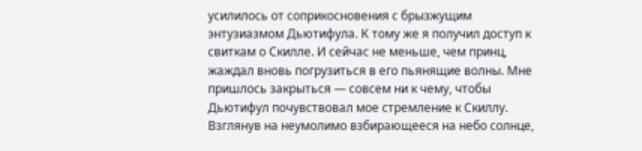усилилось от соприкосновения с брызжущим энтузиазмом Дьютифула. К тому же я получил доступ к свиткам о Скилле. И сейчас не меньше, чем принц, жаждал вновь погрузиться в его пьянящие волны. Мне пришлось закрыться — совсем ни к чему, чтобы Дьютифул почувствовал мое стремление к Скиллу.
Взглянув на неумолимо взбирающееся на небо солнце,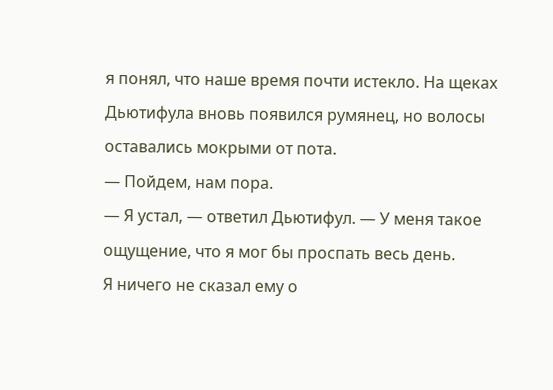я понял, что наше время почти истекло. На щеках Дьютифула вновь появился румянец, но волосы оставались мокрыми от пота.
— Пойдем, нам пора.
— Я устал, — ответил Дьютифул. — У меня такое ощущение, что я мог бы проспать весь день.
Я ничего не сказал ему о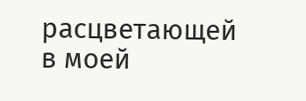расцветающей в моей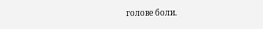голове боли.